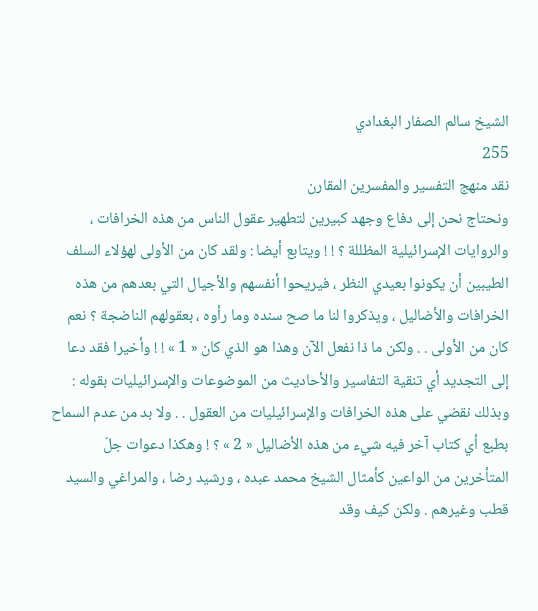الشيخ سالم الصفار البغدادي
255
نقد منهج التفسير والمفسرين المقارن
ونحتاج نحن إلى دفاع وجهد كبيرين لتطهير عقول الناس من هذه الخرافات ، والروايات الإسرائيلية المظللة ؟ ! ! ويتابع أيضا : ولقد كان من الأولى لهؤلاء السلف الطيبين أن يكونوا بعيدي النظر ، فيريحوا أنفسهم والأجيال التي بعدهم من هذه الخرافات والأضاليل ، ويذكروا لنا ما صح سنده وما رأوه ، بعقولهم الناضجة ؟ نعم كان من الأولى . . ولكن ما ذا نفعل الآن وهذا هو الذي كان « 1 » ! ! وأخيرا فقد دعا إلى التجديد أي تنقية التفاسير والأحاديث من الموضوعات والإسرائيليات بقوله : وبذلك نقضي على هذه الخرافات والإسرائيليات من العقول . . ولا بد من عدم السماح بطبع أي كتاب آخر فيه شيء من هذه الأضاليل « 2 » ؟ ! وهكذا دعوات جلّ المتأخرين من الواعين كأمثال الشيخ محمد عبده ، ورشيد رضا ، والمراغي والسيد قطب وغيرهم . ولكن كيف وقد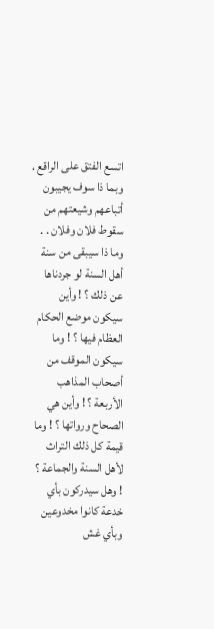اتسع الفتق على الراقع ، وبما ذا سوف يجيبون أتباعهم وشيعتهم من سقوط فلان وفلان . . وما ذا سيبقى من سنة أهل السنة لو جردناها عن ذلك ؟ ! وأين سيكون موضع الحكام العظام فيها ؟ ! وما سيكون الموقف من أصحاب المذاهب الأربعة ؟ ! وأين هي الصحاح ورواتها ؟ ! وما قيمة كل ذلك التراث لأهل السنة والجماعة ؟ ! وهل سيدركون بأي خدعة كانوا مخدوعين وبأي غش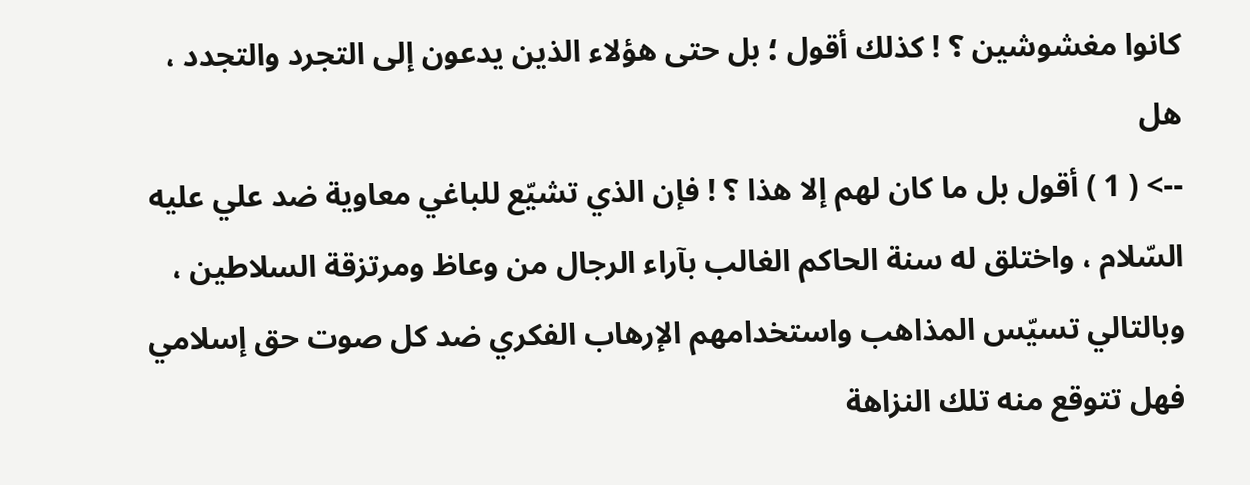كانوا مغشوشين ؟ ! كذلك أقول ؛ بل حتى هؤلاء الذين يدعون إلى التجرد والتجدد ، هل
--> ( 1 ) أقول بل ما كان لهم إلا هذا ؟ ! فإن الذي تشيّع للباغي معاوية ضد علي عليه السّلام ، واختلق له سنة الحاكم الغالب بآراء الرجال من وعاظ ومرتزقة السلاطين ، وبالتالي تسيّس المذاهب واستخدامهم الإرهاب الفكري ضد كل صوت حق إسلامي فهل تتوقع منه تلك النزاهة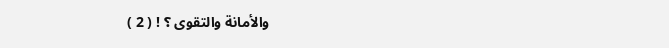والأمانة والتقوى ؟ ! ( 2 )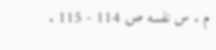م . س نفسه ص 114 - 115 .